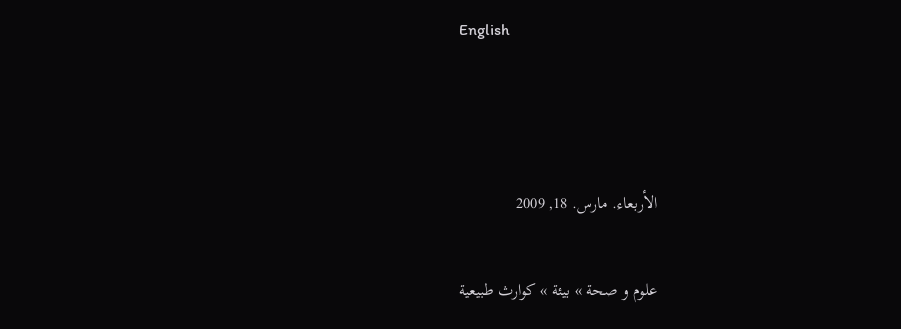English



الأربعاء. مارس. 18, 2009

علوم و صحة » بيئة » كوارث طبيعية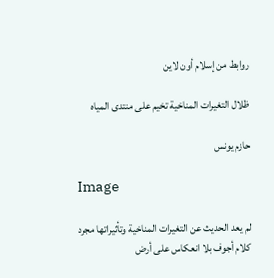روابط من إسلام أون لاين

ظلال التغيرات المناخية تخيم على منتدى المياه

حازم يونس

Image

لم يعد الحديث عن التغيرات المناخية وتأثيراتها مجرد كلام أجوف بلا انعكاس على أرض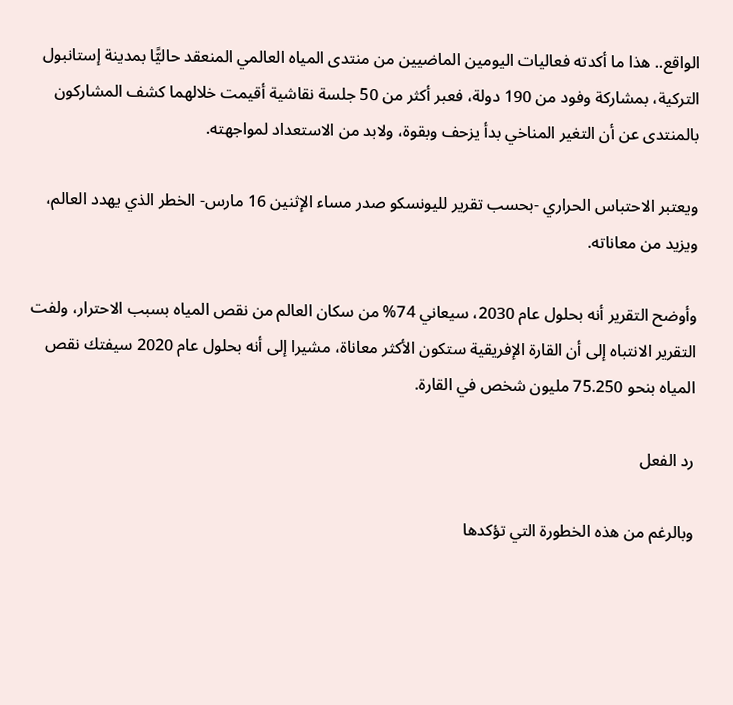الواقع.. هذا ما أكدته فعاليات اليومين الماضيين من منتدى المياه العالمي المنعقد حاليًّا بمدينة إستانبول التركية، بمشاركة وفود من 190 دولة، فعبر أكثر من 50 جلسة نقاشية أقيمت خلالهما كشف المشاركون بالمنتدى عن أن التغير المناخي بدأ يزحف وبقوة، ولابد من الاستعداد لمواجهته.

ويعتبر الاحتباس الحراري -بحسب تقرير لليونسكو صدر مساء الإثنين 16 مارس- الخطر الذي يهدد العالم، ويزيد من معاناته.

وأوضح التقرير أنه بحلول عام 2030، سيعاني 74% من سكان العالم من نقص المياه بسبب الاحترار، ولفت التقرير الانتباه إلى أن القارة الإفريقية ستكون الأكثر معاناة، مشيرا إلى أنه بحلول عام 2020 سيفتك نقص المياه بنحو 75.250 مليون شخص في القارة.

رد الفعل

وبالرغم من هذه الخطورة التي تؤكدها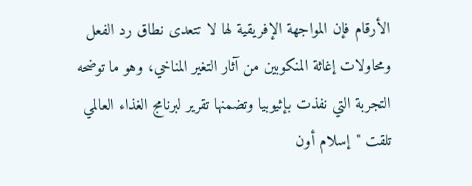الأرقام فإن المواجهة الإفريقية لها لا تتعدى نطاق رد الفعل ومحاولات إغاثة المنكوبين من آثار التغير المناخي، وهو ما توضحه التجربة التي نفذت بإثيوبيا وتضمنها تقرير لبرنامج الغذاء العالمي تلقت "إسلام أون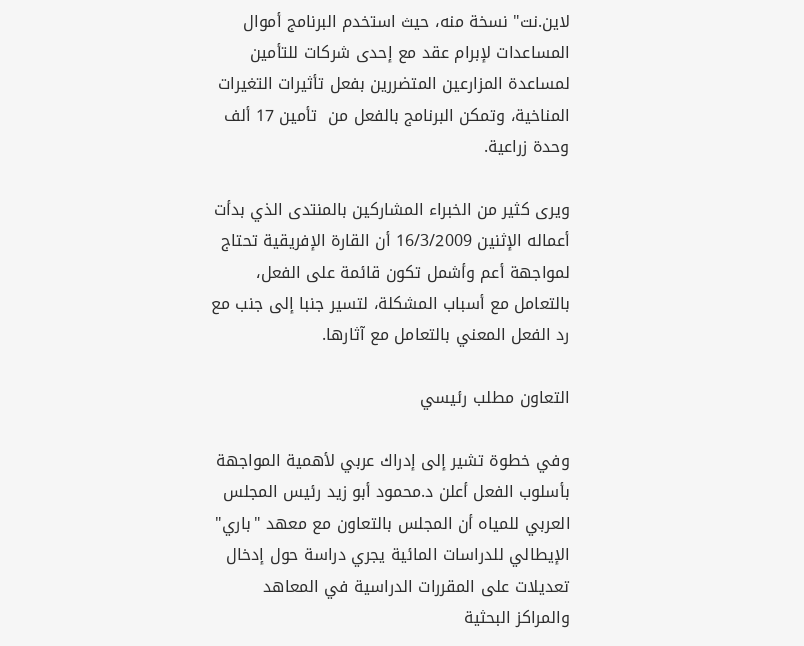لاين.نت" نسخة منه، حيث استخدم البرنامج أموال المساعدات لإبرام عقد مع إحدى شركات للتأمين لمساعدة المزارعين المتضررين بفعل تأثيرات التغيرات المناخية، وتمكن البرنامج بالفعل من  تأمين 17 ألف وحدة زراعية.

ويرى كثير من الخبراء المشاركين بالمنتدى الذي بدأت أعماله الإثنين 16/3/2009 أن القارة الإفريقية تحتاج لمواجهة أعم وأشمل تكون قائمة على الفعل، بالتعامل مع أسباب المشكلة، لتسير جنبا إلى جنب مع رد الفعل المعني بالتعامل مع آثارها.

التعاون مطلب رئيسي

وفي خطوة تشير إلى إدراك عربي لأهمية المواجهة بأسلوب الفعل أعلن د.محمود أبو زيد رئيس المجلس العربي للمياه أن المجلس بالتعاون مع معهد "باري" الإيطالي للدراسات المائية يجري دراسة حول إدخال تعديلات على المقررات الدراسية في المعاهد والمراكز البحثية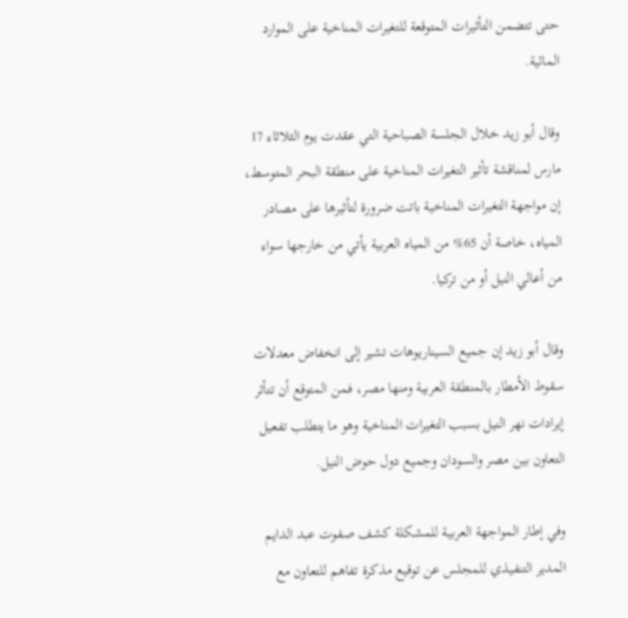حتى تتضمن التأثيرات المتوقعة للتغيرات المناخية على الموارد المائية.

وقال أبو زيد خلال الجلسة الصباحية التي عقدت يوم الثلاثاء 17 مارس لمناقشة تأثير التغيرات المناخية على منطقة البحر المتوسط، إن مواجهة التغيرات المناخية باتت ضرورة لتأثيرها على مصادر المياه، خاصة أن 65% من المياه العربية يأتي من خارجها سواء من أعالي النيل أو من تركيا.

وقال أبو زيد إن جميع السيناريوهات تشير إلى انخفاض معدلات سقوط الأمطار بالمنطقة العربية ومنها مصر، فمن المتوقع أن تتأثر إيرادات نهر النيل بسبب التغيرات المناخية وهو ما يتطلب تفعيل التعاون بين مصر والسودان وجميع دول حوض النيل.

وفي إطار المواجهة العربية للمشكلة كشف صفوت عبد الدايم المدير التنفيذي للمجلس عن توقيع مذكرة تفاهم للتعاون مع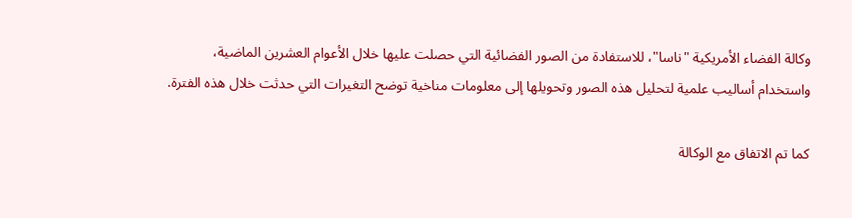وكالة الفضاء الأمريكية "ناسا"، للاستفادة من الصور الفضائية التي حصلت عليها خلال الأعوام العشرين الماضية، واستخدام أساليب علمية لتحليل هذه الصور وتحويلها إلى معلومات مناخية توضح التغيرات التي حدثت خلال هذه الفترة.

كما تم الاتفاق مع الوكالة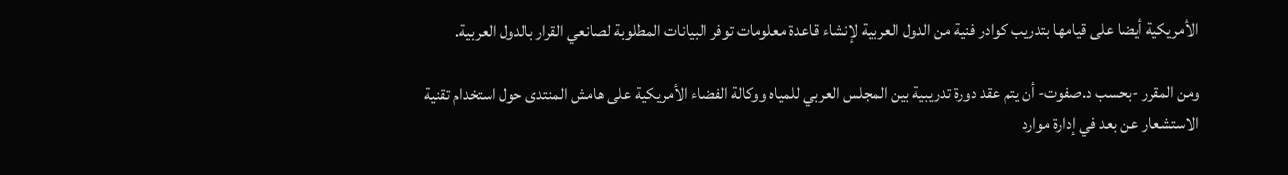الأمريكية أيضا على قيامها بتدريب كوادر فنية من الدول العربية لإنشاء قاعدة معلومات توفر البيانات المطلوبة لصانعي القرار بالدول العربية.

ومن المقرر -بحسب د.صفوت- أن يتم عقد دورة تدريبية بين المجلس العربي للمياه ووكالة الفضاء الأمريكية على هامش المنتدى حول استخدام تقنية الاستشعار عن بعد في إدارة موارد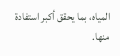المياه، بما يحقق أكبر استفادة منها.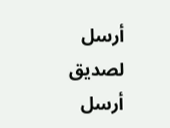أرسل لصديق أرسل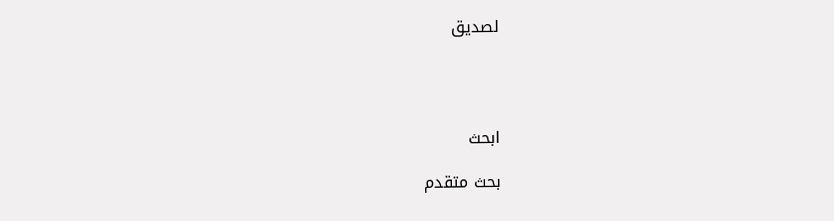لصديق




ابحث

بحث متقدم